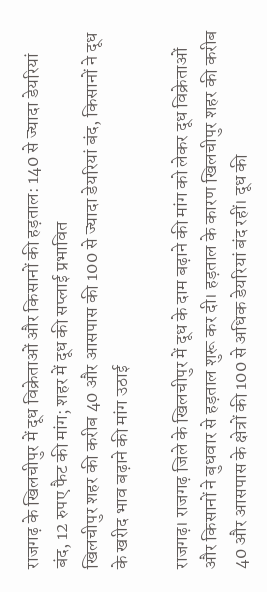राजगढ़ के खिलचीपुर में दूध विक्रेताओं और किसानों की हड़ताल: 140 से ज्यादा डेयरियां बंद, 12 रुपए फैट की मांग; शहर में दूध की सप्लाई प्रभावित
खिलचीपुर शहर की करीब 40 और आसपास की 100 से ज्यादा डेयरियां बंद, किसानों ने दूध के खरीद भाव बढ़ाने की मांग उठाई

राजगढ़। राजगढ़ जिले के खिलचीपुर में दूध के दाम बढ़ाने की मांग को लेकर दूध विक्रेताओं और किसानों ने बुधवार से हड़ताल शुरू कर दी। हड़ताल के कारण खिलचीपुर शहर की करीब 40 और आसपास के क्षेत्रों की 100 से अधिक डेयरियां बंद रहीं। दूध की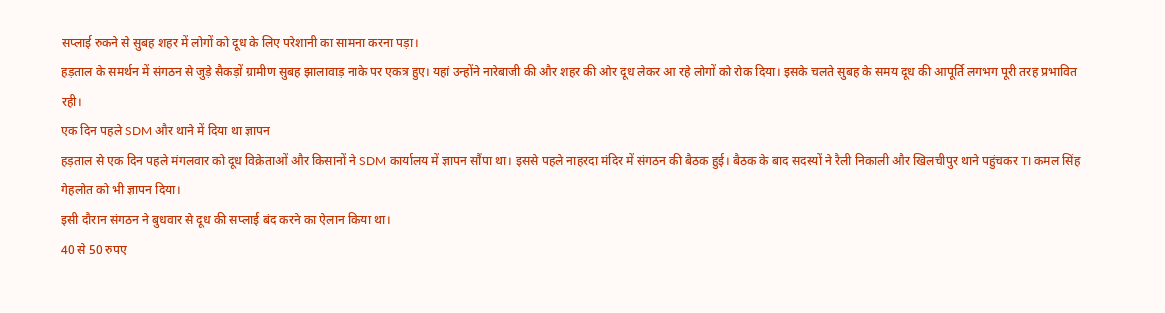सप्लाई रुकने से सुबह शहर में लोगों को दूध के लिए परेशानी का सामना करना पड़ा।
हड़ताल के समर्थन में संगठन से जुड़े सैकड़ों ग्रामीण सुबह झालावाड़ नाके पर एकत्र हुए। यहां उन्होंने नारेबाजी की और शहर की ओर दूध लेकर आ रहे लोगों को रोक दिया। इसके चलते सुबह के समय दूध की आपूर्ति लगभग पूरी तरह प्रभावित रही।
एक दिन पहले SDM और थाने में दिया था ज्ञापन
हड़ताल से एक दिन पहले मंगलवार को दूध विक्रेताओं और किसानों ने SDM कार्यालय में ज्ञापन सौंपा था। इससे पहले नाहरदा मंदिर में संगठन की बैठक हुई। बैठक के बाद सदस्यों ने रैली निकाली और खिलचीपुर थाने पहुंचकर TI कमल सिंह गेहलोत को भी ज्ञापन दिया।
इसी दौरान संगठन ने बुधवार से दूध की सप्लाई बंद करने का ऐलान किया था।
40 से 50 रुपए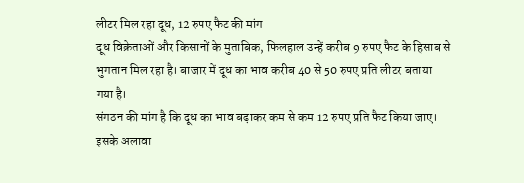लीटर मिल रहा दूध, 12 रुपए फैट की मांग
दूध विक्रेताओं और किसानों के मुताबिक, फिलहाल उन्हें करीब 9 रुपए फैट के हिसाब से भुगतान मिल रहा है। बाजार में दूध का भाव करीब 40 से 50 रुपए प्रति लीटर बताया गया है।
संगठन की मांग है कि दूध का भाव बढ़ाकर कम से कम 12 रुपए प्रति फैट किया जाए।
इसके अलावा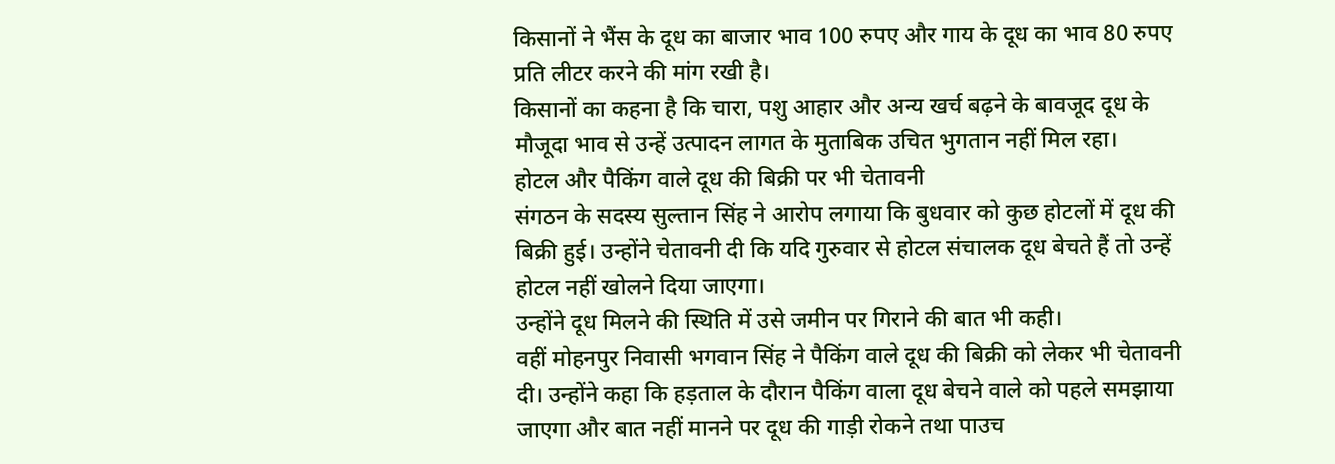किसानों ने भैंस के दूध का बाजार भाव 100 रुपए और गाय के दूध का भाव 80 रुपए प्रति लीटर करने की मांग रखी है।
किसानों का कहना है कि चारा, पशु आहार और अन्य खर्च बढ़ने के बावजूद दूध के मौजूदा भाव से उन्हें उत्पादन लागत के मुताबिक उचित भुगतान नहीं मिल रहा।
होटल और पैकिंग वाले दूध की बिक्री पर भी चेतावनी
संगठन के सदस्य सुल्तान सिंह ने आरोप लगाया कि बुधवार को कुछ होटलों में दूध की बिक्री हुई। उन्होंने चेतावनी दी कि यदि गुरुवार से होटल संचालक दूध बेचते हैं तो उन्हें होटल नहीं खोलने दिया जाएगा।
उन्होंने दूध मिलने की स्थिति में उसे जमीन पर गिराने की बात भी कही।
वहीं मोहनपुर निवासी भगवान सिंह ने पैकिंग वाले दूध की बिक्री को लेकर भी चेतावनी दी। उन्होंने कहा कि हड़ताल के दौरान पैकिंग वाला दूध बेचने वाले को पहले समझाया जाएगा और बात नहीं मानने पर दूध की गाड़ी रोकने तथा पाउच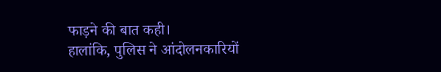फाड़ने की बात कही।
हालांकि, पुलिस ने आंदोलनकारियों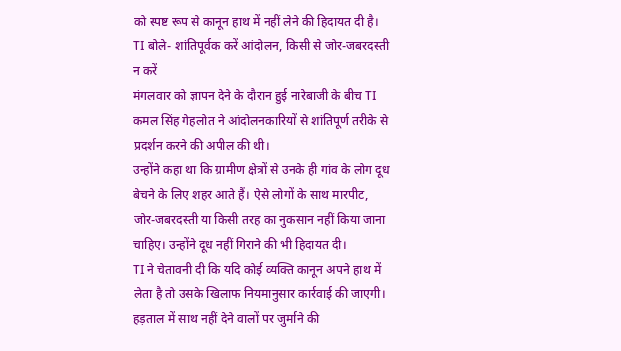को स्पष्ट रूप से कानून हाथ में नहीं लेने की हिदायत दी है।
TI बोले- शांतिपूर्वक करें आंदोलन, किसी से जोर-जबरदस्ती न करें
मंगलवार को ज्ञापन देने के दौरान हुई नारेबाजी के बीच TI कमल सिंह गेहलोत ने आंदोलनकारियों से शांतिपूर्ण तरीके से प्रदर्शन करने की अपील की थी।
उन्होंने कहा था कि ग्रामीण क्षेत्रों से उनके ही गांव के लोग दूध बेचने के लिए शहर आते हैं। ऐसे लोगों के साथ मारपीट, जोर-जबरदस्ती या किसी तरह का नुकसान नहीं किया जाना चाहिए। उन्होंने दूध नहीं गिराने की भी हिदायत दी।
TI ने चेतावनी दी कि यदि कोई व्यक्ति कानून अपने हाथ में लेता है तो उसके खिलाफ नियमानुसार कार्रवाई की जाएगी।
हड़ताल में साथ नहीं देने वालों पर जुर्माने की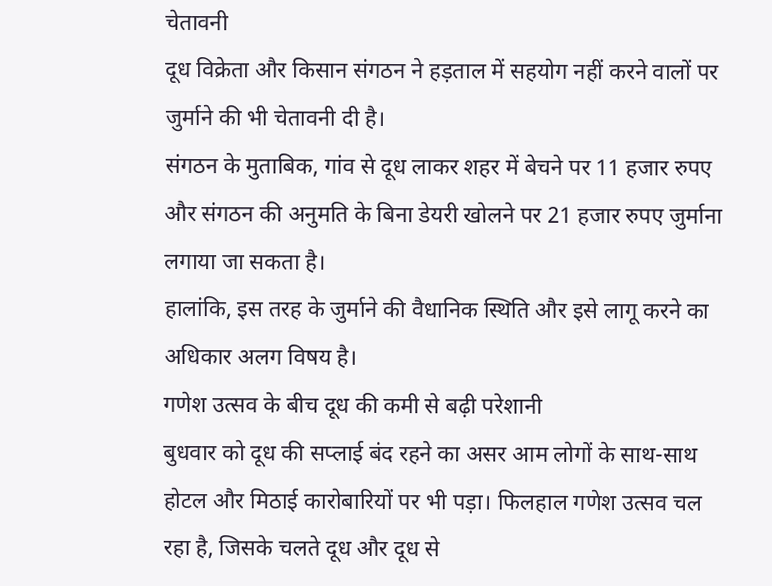चेतावनी
दूध विक्रेता और किसान संगठन ने हड़ताल में सहयोग नहीं करने वालों पर जुर्माने की भी चेतावनी दी है।
संगठन के मुताबिक, गांव से दूध लाकर शहर में बेचने पर 11 हजार रुपए और संगठन की अनुमति के बिना डेयरी खोलने पर 21 हजार रुपए जुर्माना लगाया जा सकता है।
हालांकि, इस तरह के जुर्माने की वैधानिक स्थिति और इसे लागू करने का अधिकार अलग विषय है।
गणेश उत्सव के बीच दूध की कमी से बढ़ी परेशानी
बुधवार को दूध की सप्लाई बंद रहने का असर आम लोगों के साथ-साथ होटल और मिठाई कारोबारियों पर भी पड़ा। फिलहाल गणेश उत्सव चल रहा है, जिसके चलते दूध और दूध से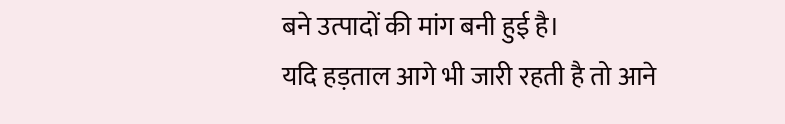बने उत्पादों की मांग बनी हुई है।
यदि हड़ताल आगे भी जारी रहती है तो आने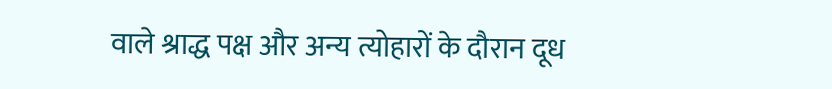वाले श्राद्ध पक्ष और अन्य त्योहारों के दौरान दूध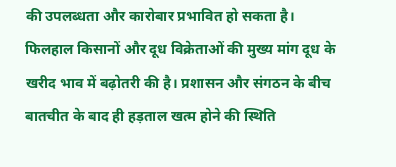की उपलब्धता और कारोबार प्रभावित हो सकता है।
फिलहाल किसानों और दूध विक्रेताओं की मुख्य मांग दूध के खरीद भाव में बढ़ोतरी की है। प्रशासन और संगठन के बीच बातचीत के बाद ही हड़ताल खत्म होने की स्थिति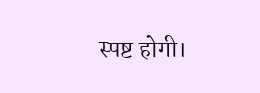स्पष्ट होगी।